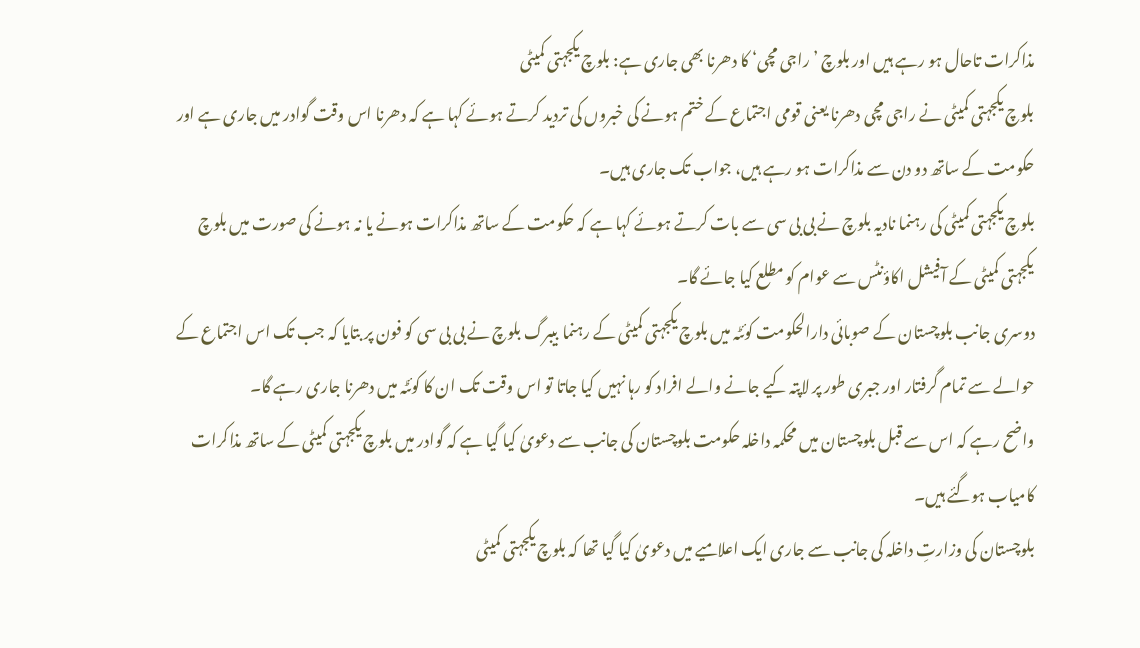مذاکرات تاحال ہو رہے ہیں اور بلوچ ’راجی مچی‘ کا دھرنا بھی جاری ہے: بلوچ یکجہتی کمیٹی
بلوچ یکجہتی کمیٹی نے راجی مچی دھرنا یعنی قومی اجتماع کے ختم ہونے کی خبروں کی تردید کرتے ہوئے کہا ہے کہ دھرنا اس وقت گوادر میں جاری ہے اور حکومت کے ساتھ دو دن سے مذاکرات ہو رہے ہیں، جواب تک جاری ہیں۔
بلوچ یکجہتی کمیٹی کی رہنما نادیہ بلوچ نے بی بی سی سے بات کرتے ہوئے کہا ہے کہ حکومت کے ساتھ مذاکرات ہونے یا نہ ہونے کی صورت میں بلوچ یکجہتی کمیٹی کے آفیشل اکاؤنٹس سے عوام کو مطلع کیا جائے گا۔
دوسری جانب بلوچستان کے صوبائی دارالحکومت کوئٹہ میں بلوچ یکجہتی کمیٹی کے رہنما بیبرگ بلوچ نے بی بی سی کو فون پر بتایا کہ جب تک اس اجتماع کے حوالے سے تمام گرفتار اور جبری طور پر لاپتہ کیے جانے والے افراد کو رہا نہیں کیا جاتا تو اس وقت تک ان کا کوئٹہ میں دھرنا جاری رہے گا۔
واضح رہے کہ اس سے قبل بلوچستان میں محکمہ داخلہ حکومت بلوچستان کی جانب سے دعویٰ کیا گیا ہے کہ گوادر میں بلوچ یکجہتی کمیٹی کے ساتھ مذاکرات کامیاب ہوگئے ہیں۔
بلوچستان کی وزارتِ داخلہ کی جانب سے جاری ایک اعلامیے میں دعویٰ کیا گیا تھا کہ بلوچ یکجہتی کمیٹی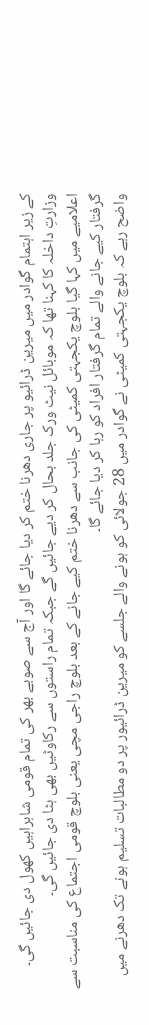کے زیر اہتمام گوادر میں میرین ڈرائیو پر جاری دھرنا ختم کر دیا جائے گا اور آج سے صوبے بھر کی تمام قومی شاہراہیں کھول دی جائیں گی۔
وزارتِ داخلہ کا کہنا تھا کہ موبائل نیٹ ورک جلد بحال کر دیے جائیں گے جبکہ تمام راستوں سے رکاوٹیں بھی ہٹا دی جائیں گی۔
اعلامیے میں کہا گیا بلوچ یکجہتی کمیٹی کی جانب سے دھرنا ختم کیے جانے کے بعد بلوچ راجی مچی یعنی بلوچ قومی اجتماع کی مناسبت سے گرفتار کیے جانے والے تمام گرفتار افراد کو رہا کر دیا جائے گا۔
واضح رہے کہ بلوچ یکجہتی کمیٹی نے گوادر میں 28 جولائی کو ہونے والے جلسے کو میرین ڈرائیور پر دو مطالبات تسلیم ہونے تک دھرنے میں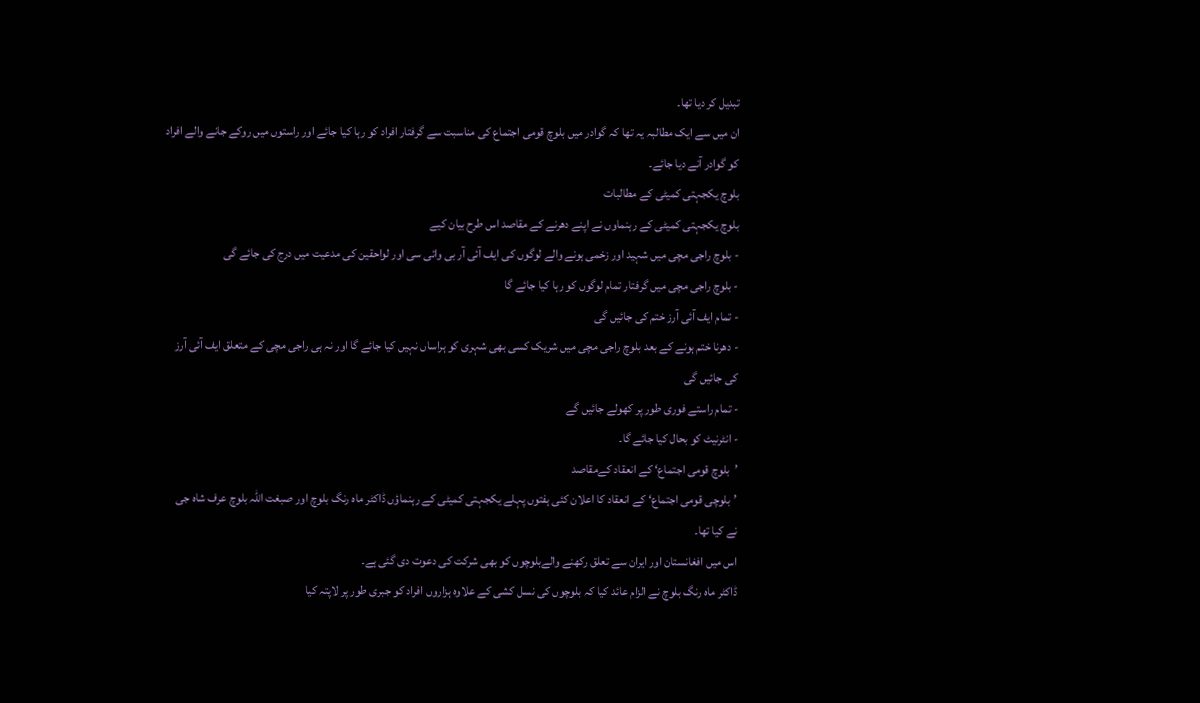تبدیل کر دیا تھا۔
ان میں سے ایک مطالبہ یہ تھا کہ گوادر میں بلوچ قومی اجتماع کی مناسبت سے گرفتار افراد کو رہا کیا جائے اور راستوں میں روکے جانے والے افراد کو گوادر آنے دیا جائے۔
بلوچ یکجہتی کمیٹی کے مطالبات
بلوچ یکجہتی کمیٹی کے رہنماوں نے اپنے دھرنے کے مقاصد اس طرح بیان کیے
- بلوچ راجی مچی میں شہید اور زخمی ہونے والے لوگوں کی ایف آئی آر بی وائی سی اور لواحقین کی مدعیت میں درج کی جائے گی
- بلوچ راجی مچی میں گرفتار تمام لوگوں کو رہا کیا جائے گا
- تمام ایف آئی آرز ختم کی جائیں گی
- دھرنا ختم ہونے کے بعد بلوچ راجی مچی میں شریک کسی بھی شہری کو ہراساں نہیں کیا جائے گا اور نہ ہی راجی مچی کے متعلق ایف آئی آرز کی جائیں گی
- تمام راستے فوری طور پر کھولے جائیں گے
- انٹرنیٹ کو بحال کیا جائے گا۔
’بلوچ قومی اجتماع‘ کے انعقاد کےمقاصد
’بلوچی قومی اجتماع‘ کے انعقاد کا اعلان کئی ہفتوں پہلے یکجہتی کمیٹی کے رہنماؤں ڈاکٹر ماہ رنگ بلوچ اور صبغت اللہ بلوچ عرف شاہ جی نے کیا تھا۔
اس میں افغانستان اور ایران سے تعلق رکھنے والےبلوچوں کو بھی شرکت کی دعوت دی گئی ہے۔
ڈاکٹر ماہ رنگ بلوچ نے الزام عائد کیا کہ بلوچوں کی نسل کشی کے علاوہ ہزاروں افراد کو جبری طور پر لاپتہ کیا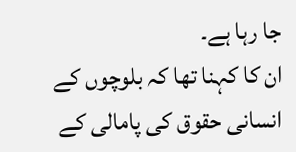جا رہا ہے۔
ان کا کہنا تھا کہ بلوچوں کے انسانی حقوق کی پامالی کے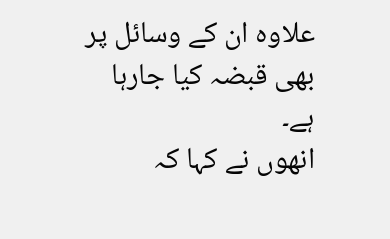علاوہ ان کے وسائل پر بھی قبضہ کیا جارہا ہے۔
انھوں نے کہا کہ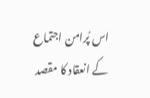اس پُرامن اجتماع کے انعقاد کا مقصد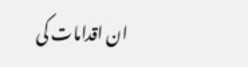ان اقدامات کی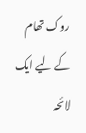روک تھام کے لیے ایک لائحہ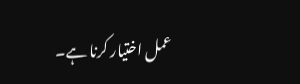عمل اختیار کرنا ہے۔